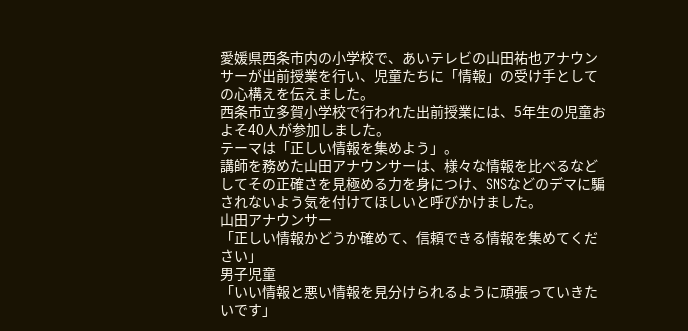愛媛県西条市内の小学校で、あいテレビの山田祐也アナウンサーが出前授業を行い、児童たちに「情報」の受け手としての心構えを伝えました。
西条市立多賀小学校で行われた出前授業には、5年生の児童およそ40人が参加しました。
テーマは「正しい情報を集めよう」。
講師を務めた山田アナウンサーは、様々な情報を比べるなどしてその正確さを見極める力を身につけ、SNSなどのデマに騙されないよう気を付けてほしいと呼びかけました。
山田アナウンサー
「正しい情報かどうか確めて、信頼できる情報を集めてください」
男子児童
「いい情報と悪い情報を見分けられるように頑張っていきたいです」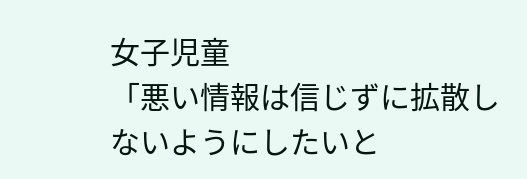女子児童
「悪い情報は信じずに拡散しないようにしたいと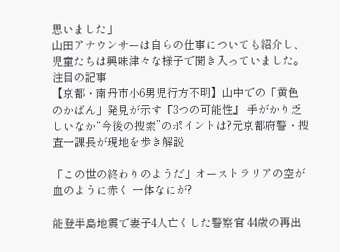思いました」
山田アナウンサーは自らの仕事についても紹介し、児童たちは興味津々な様子で聞き入っていました。
注目の記事
【京都・南丹市小6男児行方不明】山中での「黄色のかばん」発見が示す『3つの可能性』 手がかり乏しいなか“今後の捜索”のポイントは?元京都府警・捜査一課長が現地を歩き解説

「この世の終わりのようだ」オーストラリアの空が血のように赤く 一体なにが?

能登半島地震で妻子4人亡くした警察官 44歳の再出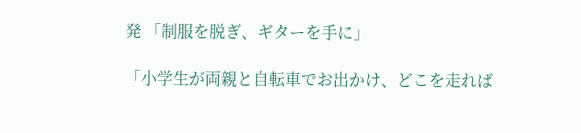発 「制服を脱ぎ、ギターを手に」

「小学生が両親と自転車でお出かけ、どこを走れば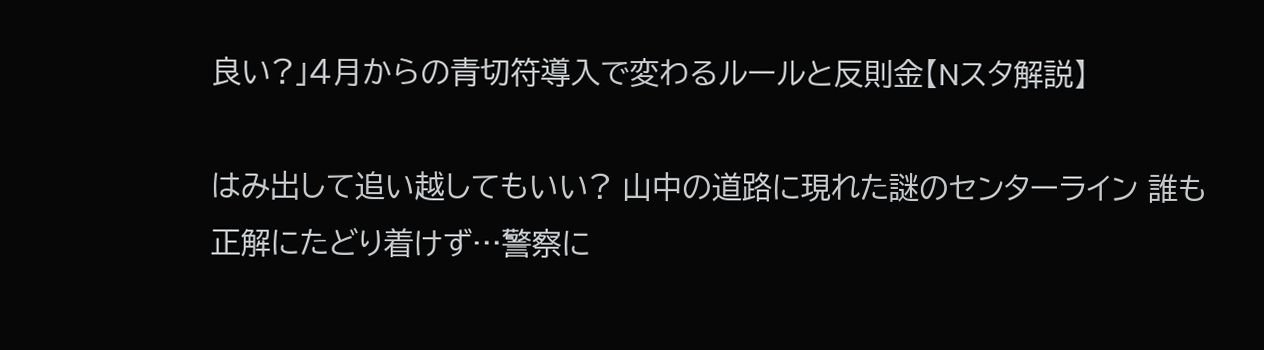良い?」4月からの青切符導入で変わるルールと反則金【Nスタ解説】

はみ出して追い越してもいい? 山中の道路に現れた謎のセンターライン 誰も正解にたどり着けず…警察に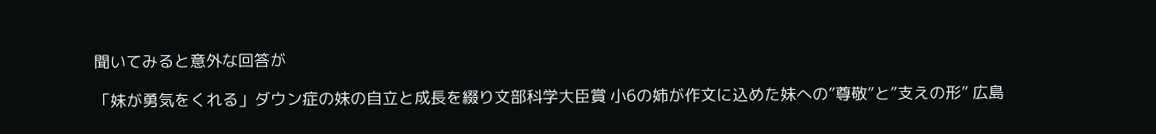聞いてみると意外な回答が

「妹が勇気をくれる」ダウン症の妹の自立と成長を綴り文部科学大臣賞 小6の姉が作文に込めた妹への”尊敬”と”支えの形” 広島